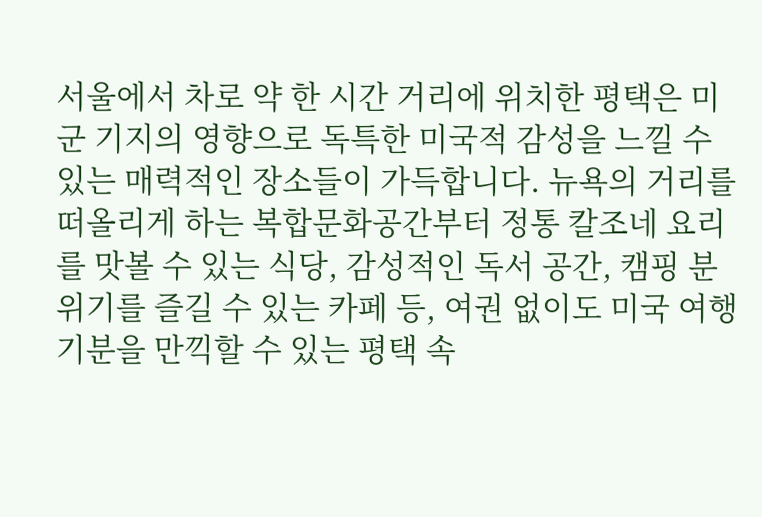서울에서 차로 약 한 시간 거리에 위치한 평택은 미군 기지의 영향으로 독특한 미국적 감성을 느낄 수 있는 매력적인 장소들이 가득합니다. 뉴욕의 거리를 떠올리게 하는 복합문화공간부터 정통 칼조네 요리를 맛볼 수 있는 식당, 감성적인 독서 공간, 캠핑 분위기를 즐길 수 있는 카페 등, 여권 없이도 미국 여행 기분을 만끽할 수 있는 평택 속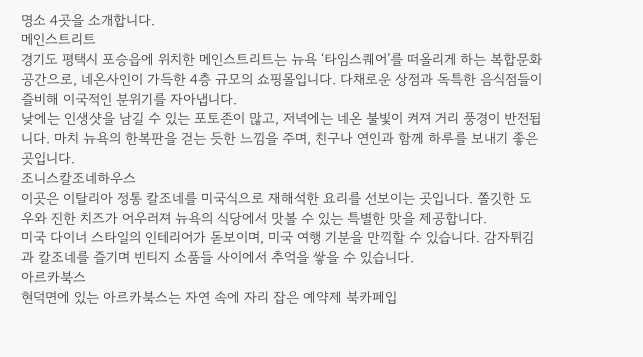명소 4곳을 소개합니다.
메인스트리트
경기도 평택시 포승읍에 위치한 메인스트리트는 뉴욕 ‘타임스퀘어’를 떠올리게 하는 복합문화공간으로, 네온사인이 가득한 4층 규모의 쇼핑몰입니다. 다채로운 상점과 독특한 음식점들이 즐비해 이국적인 분위기를 자아냅니다.
낮에는 인생샷을 남길 수 있는 포토존이 많고, 저녁에는 네온 불빛이 켜져 거리 풍경이 반전됩니다. 마치 뉴욕의 한복판을 걷는 듯한 느낌을 주며, 친구나 연인과 함께 하루를 보내기 좋은 곳입니다.
조니스칼조네하우스
이곳은 이탈리아 정통 칼조네를 미국식으로 재해석한 요리를 선보이는 곳입니다. 쫄깃한 도우와 진한 치즈가 어우러져 뉴욕의 식당에서 맛볼 수 있는 특별한 맛을 제공합니다.
미국 다이너 스타일의 인테리어가 돋보이며, 미국 여행 기분을 만끽할 수 있습니다. 감자튀김과 칼조네를 즐기며 빈티지 소품들 사이에서 추억을 쌓을 수 있습니다.
아르카북스
현덕면에 있는 아르카북스는 자연 속에 자리 잡은 예약제 북카페입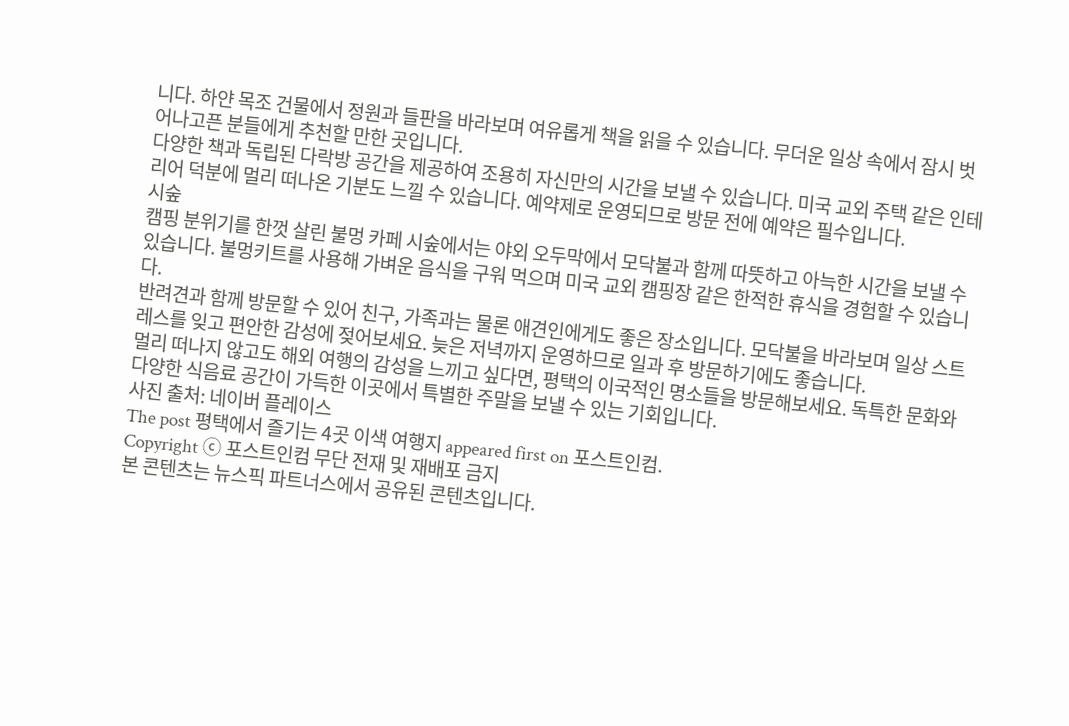니다. 하얀 목조 건물에서 정원과 들판을 바라보며 여유롭게 책을 읽을 수 있습니다. 무더운 일상 속에서 잠시 벗어나고픈 분들에게 추천할 만한 곳입니다.
다양한 책과 독립된 다락방 공간을 제공하여 조용히 자신만의 시간을 보낼 수 있습니다. 미국 교외 주택 같은 인테리어 덕분에 멀리 떠나온 기분도 느낄 수 있습니다. 예약제로 운영되므로 방문 전에 예약은 필수입니다.
시숲
캠핑 분위기를 한껏 살린 불멍 카페 시숲에서는 야외 오두막에서 모닥불과 함께 따뜻하고 아늑한 시간을 보낼 수 있습니다. 불멍키트를 사용해 가벼운 음식을 구워 먹으며 미국 교외 캠핑장 같은 한적한 휴식을 경험할 수 있습니다.
반려견과 함께 방문할 수 있어 친구, 가족과는 물론 애견인에게도 좋은 장소입니다. 모닥불을 바라보며 일상 스트레스를 잊고 편안한 감성에 젖어보세요. 늦은 저녁까지 운영하므로 일과 후 방문하기에도 좋습니다.
멀리 떠나지 않고도 해외 여행의 감성을 느끼고 싶다면, 평택의 이국적인 명소들을 방문해보세요. 독특한 문화와 다양한 식음료 공간이 가득한 이곳에서 특별한 주말을 보낼 수 있는 기회입니다.
사진 출처: 네이버 플레이스
The post 평택에서 즐기는 4곳 이색 여행지 appeared first on 포스트인컴.
Copyright ⓒ 포스트인컴 무단 전재 및 재배포 금지
본 콘텐츠는 뉴스픽 파트너스에서 공유된 콘텐츠입니다.